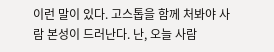이런 말이 있다. 고스톱을 함께 처봐야 사람 본성이 드러난다. 난, 오늘 사람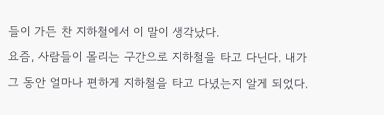들이 가든 찬 지하철에서 이 말이 생각났다.
요즘, 사람들이 몰리는 구간으로 지하철을 타고 다닌다. 내가 그 동안 얼마나 편하게 지하철을 타고 다녔는지 알게 되었다.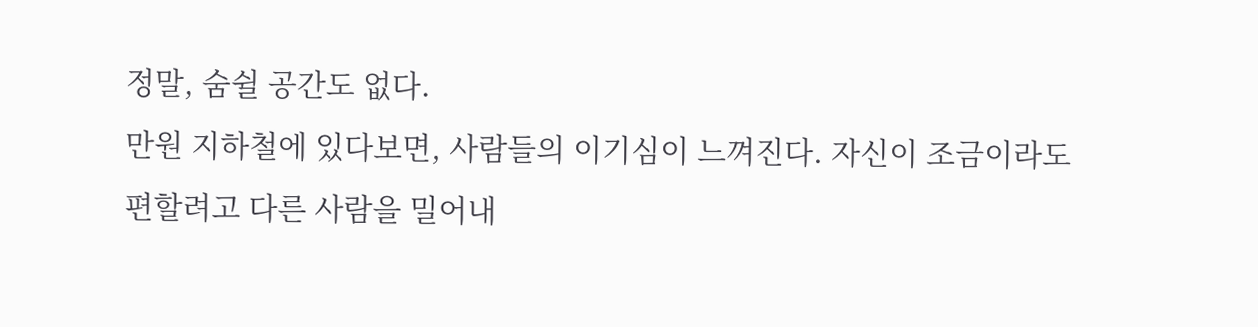정말, 숨쉴 공간도 없다.
만원 지하철에 있다보면, 사람들의 이기심이 느껴진다. 자신이 조금이라도 편할려고 다른 사람을 밀어내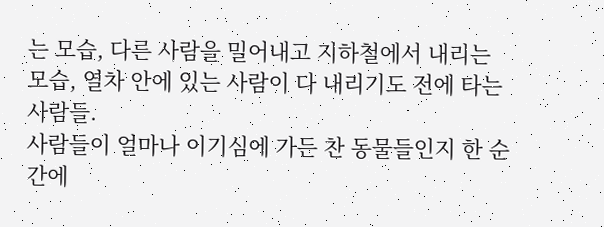는 모습, 다른 사람을 밀어내고 지하철에서 내리는 모습, 열차 안에 있는 사람이 다 내리기도 전에 타는 사람들.
사람들이 얼마나 이기심에 가든 찬 동물들인지 한 순간에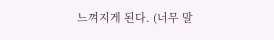느껴지게 된다. (너무 말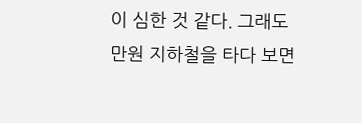이 심한 것 같다. 그래도 만원 지하철을 타다 보면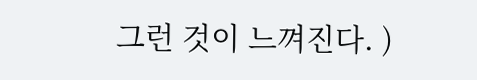그런 것이 느껴진다. )